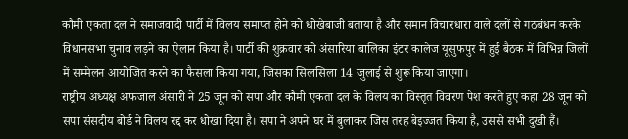कौमी एकता दल ने समाजवादी पार्टी में विलय समाप्त होने को धोखेबाजी बताया है और समान विचारधारा वाले दलों से गठबंधन करके विधानसभा चुनाव लड़ने का ऐलान किया है। पार्टी की शुक्रवार को अंसारिया बालिका इंटर कालेज यूसुफपुर में हुई बैठक में विभिन्न जिलों में सम्मेलन आयोजित करने का फैसला किया गया, जिसका सिलसिला 14 जुलाई से शुरू किया जाएगा।
राष्ट्रीय अध्यक्ष अफजाल अंसारी ने 25 जून को सपा और कौमी एकता दल के विलय का विस्तृत विवरण पेश करते हुए कहा 28 जून को सपा संसदीय बोर्ड ने विलय रद्द कर धोखा दिया है। सपा ने अपने घर में बुलाकर जिस तरह बेइज्जत किया है, उससे सभी दुखी हैं।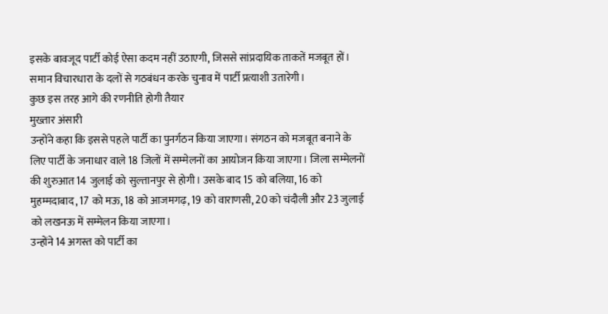इसके बावजूद पार्टी कोई ऐसा कदम नहीं उठाएगी, जिससे सांप्रदायिक ताकतें मजबूत हों। समान विचारधारा के दलों से गठबंधन करके चुनाव में पार्टी प्रत्याशी उतारेगी।
कुछ इस तरह आगे की रणनीति होगी तैयार
मुख्तार अंसारी
उन्होंने कहा कि इससे पहले पार्टी का पुनर्गठन किया जाएगा। संगठन को मजबूत बनाने के लिए पार्टी के जनाधार वाले 18 जिलों में सम्मेलनों का आयोजन किया जाएगा। जिला सम्मेलनों की शुरुआत 14 जुलाई को सुल्तानपुर से होगी। उसके बाद 15 को बलिया, 16 को मुहम्मदाबाद, 17 को मऊ, 18 को आजमगढ़, 19 को वाराणसी, 20 को चंदौली और 23 जुलाई को लखनऊ में सम्मेलन किया जाएगा।
उन्होंने 14 अगस्त को पार्टी का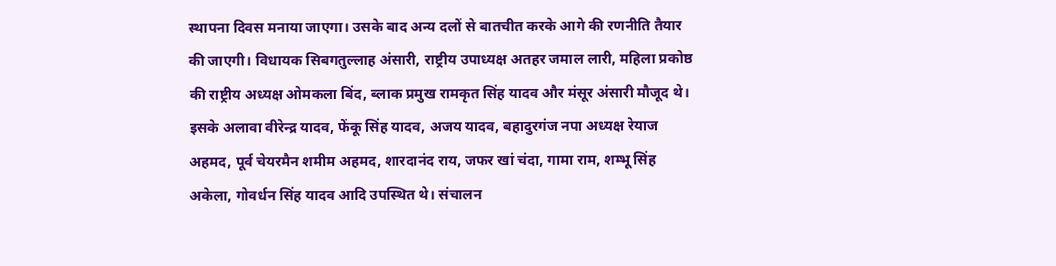स्थापना दिवस मनाया जाएगा। उसके बाद अन्य दलों से बातचीत करके आगे की रणनीति तैयार की जाएगी। विधायक सिबगतुल्लाह अंसारी, राष्ट्रीय उपाध्यक्ष अतहर जमाल लारी, महिला प्रकोष्ठ की राष्ट्रीय अध्यक्ष ओमकला बिंद, ब्लाक प्रमुख रामकृत सिंह यादव और मंसूर अंसारी मौजूद थे।
इसके अलावा वीरेन्द्र यादव, फेंकू सिंह यादव, अजय यादव, बहादुरगंज नपा अध्यक्ष रेयाज अहमद, पूर्व चेयरमैन शमीम अहमद, शारदानंद राय, जफर खां चंदा, गामा राम, शम्भू सिंह अकेला, गोवर्धन सिंह यादव आदि उपस्थित थे। संचालन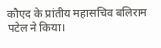कौएद के प्रांतीय महासचिव बलिराम पटेल ने किया।